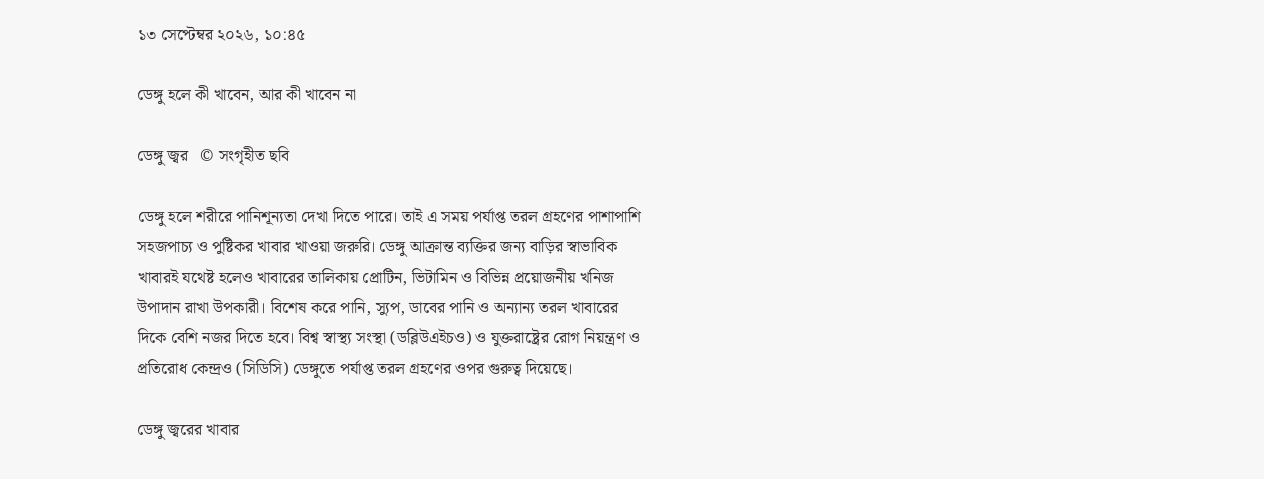১৩ সেপ্টেম্বর ২০২৬, ১০:৪৫

ডেঙ্গু হলে কী খাবেন, আর কী খাবেন না

ডেঙ্গু জ্বর   © সংগৃহীত ছবি

ডেঙ্গু হলে শরীরে পানিশূন্যতা দেখা দিতে পারে। তাই এ সময় পর্যাপ্ত তরল গ্রহণের পাশাপাশি সহজপাচ্য ও পুষ্টিকর খাবার খাওয়া জরুরি। ডেঙ্গু আক্রান্ত ব্যক্তির জন্য বাড়ির স্বাভাবিক খাবারই যথেষ্ট হলেও খাবারের তালিকায় প্রোটিন, ভিটামিন ও বিভিন্ন প্রয়োজনীয় খনিজ উপাদান রাখা উপকারী। বিশেষ করে পানি, স্যুপ, ডাবের পানি ও অন্যান্য তরল খাবারের দিকে বেশি নজর দিতে হবে। বিশ্ব স্বাস্থ্য সংস্থা (ডব্লিউএইচও) ও যুক্তরাষ্ট্রের রোগ নিয়ন্ত্রণ ও প্রতিরোধ কেন্দ্রও (সিডিসি) ডেঙ্গুতে পর্যাপ্ত তরল গ্রহণের ওপর গুরুত্ব দিয়েছে।

ডেঙ্গু জ্বরের খাবার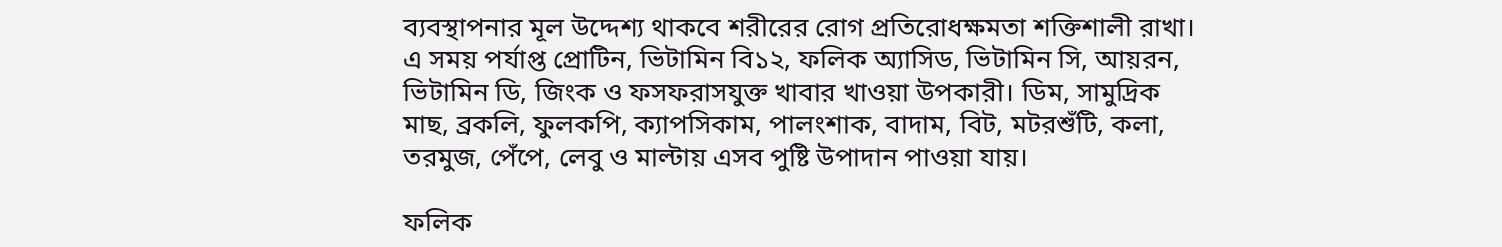ব্যবস্থাপনার মূল উদ্দেশ্য থাকবে শরীরের রোগ প্রতিরোধক্ষমতা শক্তিশালী রাখা। এ সময় পর্যাপ্ত প্রোটিন, ভিটামিন বি১২, ফলিক অ্যাসিড, ভিটামিন সি, আয়রন, ভিটামিন ডি, জিংক ও ফসফরাসযুক্ত খাবার খাওয়া উপকারী। ডিম, সামুদ্রিক মাছ, ব্রকলি, ফুলকপি, ক্যাপসিকাম, পালংশাক, বাদাম, বিট, মটরশুঁটি, কলা, তরমুজ, পেঁপে, লেবু ও মাল্টায় এসব পুষ্টি উপাদান পাওয়া যায়।

ফলিক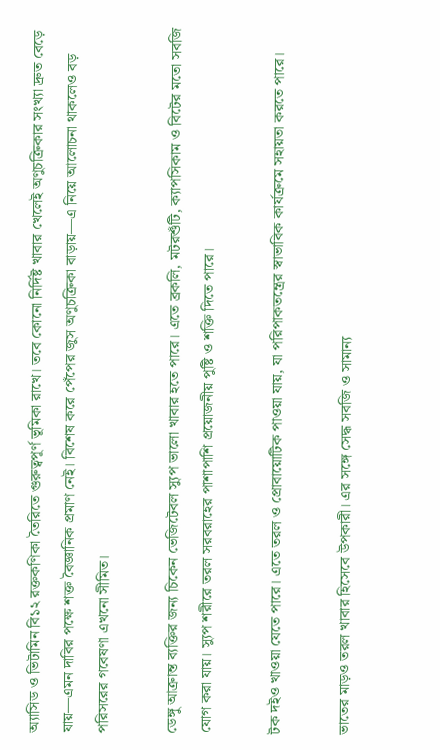অ্যাসিড ও ভিটামিন বি১২ রক্তকণিকা তৈরিতে গুরুত্বপূর্ণ ভূমিকা রাখে। তবে কোনো নির্দিষ্ট খাবার খেলেই অণুচক্রিকার সংখ্যা দ্রুত বেড়ে যায়—এমন দাবির পক্ষে শক্ত বৈজ্ঞানিক প্রমাণ নেই। বিশেষ করে পেঁপের জুস অণুচক্রিকা বাড়ায়—এ নিয়ে আলোচনা থাকলেও বড় পরিসরের গবেষণা এখনো সীমিত।

ডেঙ্গু আক্রান্ত ব্যক্তির জন্য চিকেন ভেজিটেবল স্যুপ ভালো খাবার হতে পারে। এতে ব্রকলি, মটরশুঁটি, ক্যাপসিকাম ও বিটের মতো সবজি যোগ করা যায়। স্যুপ শরীরে তরল সরবরাহের পাশাপাশি প্রয়োজনীয় পুষ্টি ও শক্তি দিতে পারে।

টক দইও খাওয়া যেতে পারে। এতে তরল ও প্রোবায়োটিক পাওয়া যায়, যা পরিপাকতন্ত্রের স্বাভাবিক কার্যক্রমে সহায়তা করতে পারে।

ভাতের মাড়ও তরল খাবার হিসেবে উপকারী। এর সঙ্গে সেদ্ধ সবজি ও সামান্য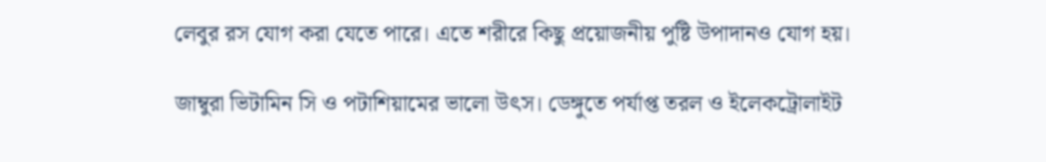লেবুর রস যোগ করা যেতে পারে। এতে শরীরে কিছু প্রয়োজনীয় পুষ্টি উপাদানও যোগ হয়।

জাম্বুরা ভিটামিন সি ও পটাশিয়ামের ভালো উৎস। ডেঙ্গুতে পর্যাপ্ত তরল ও ইলেকট্রোলাইট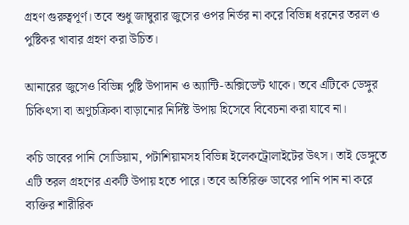গ্রহণ গুরুত্বপূর্ণ। তবে শুধু জাম্বুরার জুসের ওপর নির্ভর না করে বিভিন্ন ধরনের তরল ও পুষ্টিকর খাবার গ্রহণ করা উচিত।

আনারের জুসেও বিভিন্ন পুষ্টি উপাদান ও অ্যান্টি-অক্সিডেন্ট থাকে। তবে এটিকে ডেঙ্গুর চিকিৎসা বা অণুচক্রিকা বাড়ানোর নির্দিষ্ট উপায় হিসেবে বিবেচনা করা যাবে না।

কচি ডাবের পানি সোডিয়াম, পটাশিয়ামসহ বিভিন্ন ইলেকট্রোলাইটের উৎস। তাই ডেঙ্গুতে এটি তরল গ্রহণের একটি উপায় হতে পারে। তবে অতিরিক্ত ডাবের পানি পান না করে ব্যক্তির শারীরিক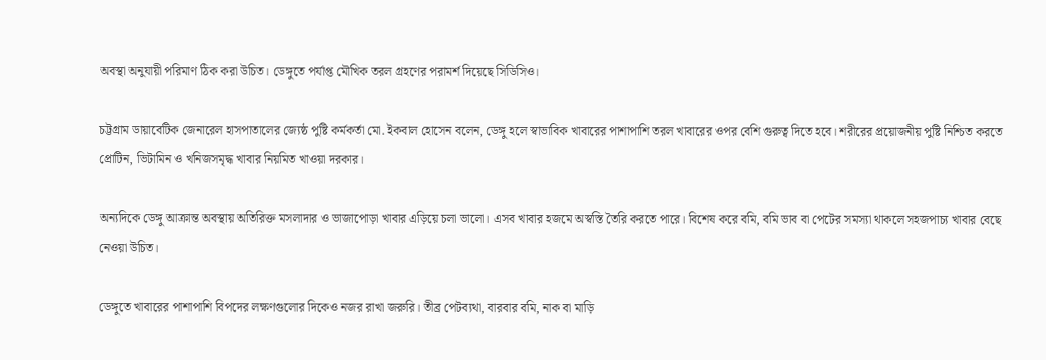অবস্থা অনুযায়ী পরিমাণ ঠিক করা উচিত। ডেঙ্গুতে পর্যাপ্ত মৌখিক তরল গ্রহণের পরামর্শ দিয়েছে সিডিসিও।

চট্টগ্রাম ডায়াবেটিক জেনারেল হাসপাতালের জ্যেষ্ঠ পুষ্টি কর্মকর্তা মো. ইকবাল হোসেন বলেন, ডেঙ্গু হলে স্বাভাবিক খাবারের পাশাপাশি তরল খাবারের ওপর বেশি গুরুত্ব দিতে হবে। শরীরের প্রয়োজনীয় পুষ্টি নিশ্চিত করতে প্রোটিন, ভিটামিন ও খনিজসমৃদ্ধ খাবার নিয়মিত খাওয়া দরকার।

অন্যদিকে ডেঙ্গু আক্রান্ত অবস্থায় অতিরিক্ত মসলাদার ও ভাজাপোড়া খাবার এড়িয়ে চলা ভালো। এসব খাবার হজমে অস্বস্তি তৈরি করতে পারে। বিশেষ করে বমি, বমি ভাব বা পেটের সমস্যা থাকলে সহজপাচ্য খাবার বেছে নেওয়া উচিত।

ডেঙ্গুতে খাবারের পাশাপাশি বিপদের লক্ষণগুলোর দিকেও নজর রাখা জরুরি। তীব্র পেটব্যথা, বারবার বমি, নাক বা মাড়ি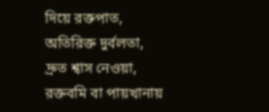দিয়ে রক্তপাত, অতিরিক্ত দুর্বলতা, দ্রুত শ্বাস নেওয়া, রক্তবমি বা পায়খানায়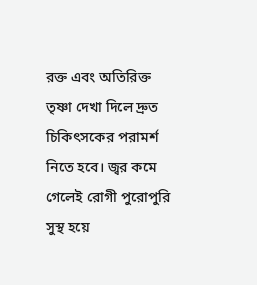রক্ত এবং অতিরিক্ত তৃষ্ণা দেখা দিলে দ্রুত চিকিৎসকের পরামর্শ নিতে হবে। জ্বর কমে গেলেই রোগী পুরোপুরি সুস্থ হয়ে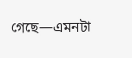গেছে—এমনটা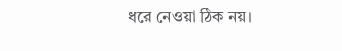ধরে নেওয়া ঠিক নয়।